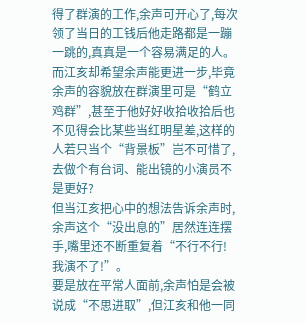得了群演的工作,余声可开心了,每次领了当日的工钱后他走路都是一蹦一跳的,真真是一个容易满足的人。
而江亥却希望余声能更进一步,毕竟余声的容貌放在群演里可是“鹤立鸡群”,甚至于他好好收拾收拾后也不见得会比某些当红明星差,这样的人若只当个“背景板”岂不可惜了,去做个有台词、能出镜的小演员不是更好?
但当江亥把心中的想法告诉余声时,余声这个“没出息的”居然连连摆手,嘴里还不断重复着“不行不行!我演不了!”。
要是放在平常人面前,余声怕是会被说成“不思进取”,但江亥和他一同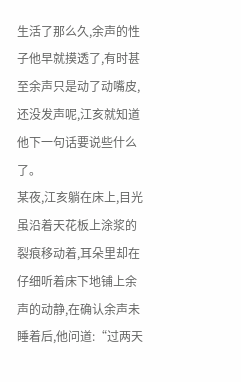生活了那么久,余声的性子他早就摸透了,有时甚至余声只是动了动嘴皮,还没发声呢,江亥就知道他下一句话要说些什么了。
某夜,江亥躺在床上,目光虽沿着天花板上涂浆的裂痕移动着,耳朵里却在仔细听着床下地铺上余声的动静,在确认余声未睡着后,他问道:“过两天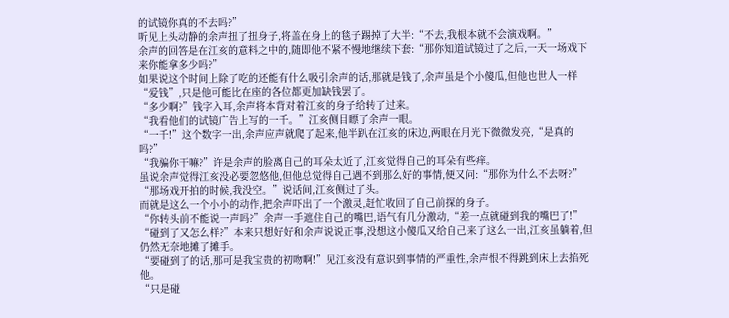的试镜你真的不去吗?”
听见上头动静的余声扭了扭身子,将盖在身上的毯子踢掉了大半:“不去,我根本就不会演戏啊。”
余声的回答是在江亥的意料之中的,随即他不紧不慢地继续下套:“那你知道试镜过了之后,一天一场戏下来你能拿多少吗?”
如果说这个时间上除了吃的还能有什么吸引余声的话,那就是钱了,余声虽是个小傻瓜,但他也世人一样“爱钱”,只是他可能比在座的各位都更加缺钱罢了。
“多少啊?”钱字入耳,余声将本背对着江亥的身子给转了过来。
“我看他们的试镜广告上写的一千。”江亥侧目瞟了余声一眼。
“一千!”这个数字一出,余声应声就爬了起来,他半趴在江亥的床边,两眼在月光下微微发亮,“是真的吗?”
“我骗你干嘛?”许是余声的脸离自己的耳朵太近了,江亥觉得自己的耳朵有些痒。
虽说余声觉得江亥没必要忽悠他,但他总觉得自己遇不到那么好的事情,便又问:“那你为什么不去呀?”
“那场戏开拍的时候,我没空。”说话间,江亥侧过了头。
而就是这么一个小小的动作,把余声吓出了一个激灵,赶忙收回了自己前探的身子。
“你转头前不能说一声吗?”余声一手遮住自己的嘴巴,语气有几分激动,“差一点就碰到我的嘴巴了!”
“碰到了又怎么样?”本来只想好好和余声说说正事,没想这小傻瓜又给自己来了这么一出,江亥虽躺着,但仍然无奈地摊了摊手。
“要碰到了的话,那可是我宝贵的初吻啊!”见江亥没有意识到事情的严重性,余声恨不得跳到床上去掐死他。
“只是碰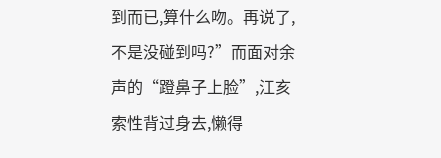到而已,算什么吻。再说了,不是没碰到吗?”而面对余声的“蹬鼻子上脸”,江亥索性背过身去,懒得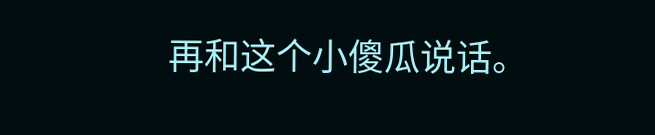再和这个小傻瓜说话。